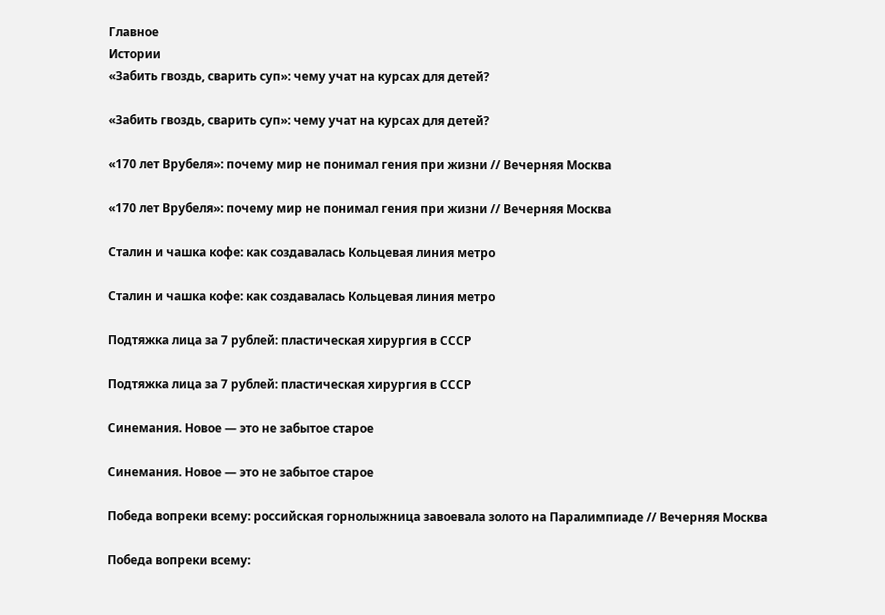Главное
Истории
«Забить гвоздь, сварить суп»: чему учат на курсах для детей?

«Забить гвоздь, сварить суп»: чему учат на курсах для детей?

«170 лет Врубеля»: почему мир не понимал гения при жизни // Вечерняя Москва

«170 лет Врубеля»: почему мир не понимал гения при жизни // Вечерняя Москва

Сталин и чашка кофе: как создавалась Кольцевая линия метро

Сталин и чашка кофе: как создавалась Кольцевая линия метро

Подтяжка лица за 7 рублей: пластическая хирургия в СССР

Подтяжка лица за 7 рублей: пластическая хирургия в СССР

Синемания. Новое — это не забытое старое

Синемания. Новое — это не забытое старое

Победа вопреки всему: российская горнолыжница завоевала золото на Паралимпиаде // Вечерняя Москва

Победа вопреки всему: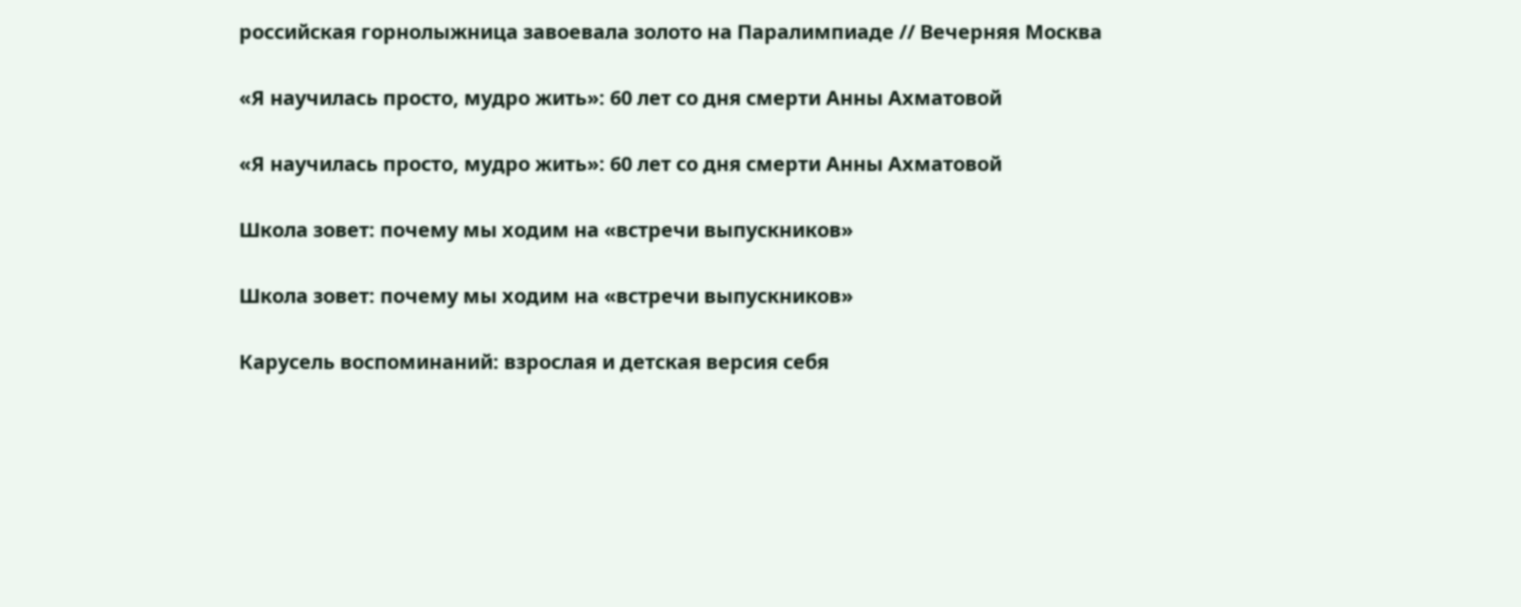российская горнолыжница завоевала золото на Паралимпиаде // Вечерняя Москва

«Я научилась просто, мудро жить»: 60 лет со дня смерти Анны Ахматовой

«Я научилась просто, мудро жить»: 60 лет со дня смерти Анны Ахматовой

Школа зовет: почему мы ходим на «встречи выпускников»

Школа зовет: почему мы ходим на «встречи выпускников»

Карусель воспоминаний: взрослая и детская версия себя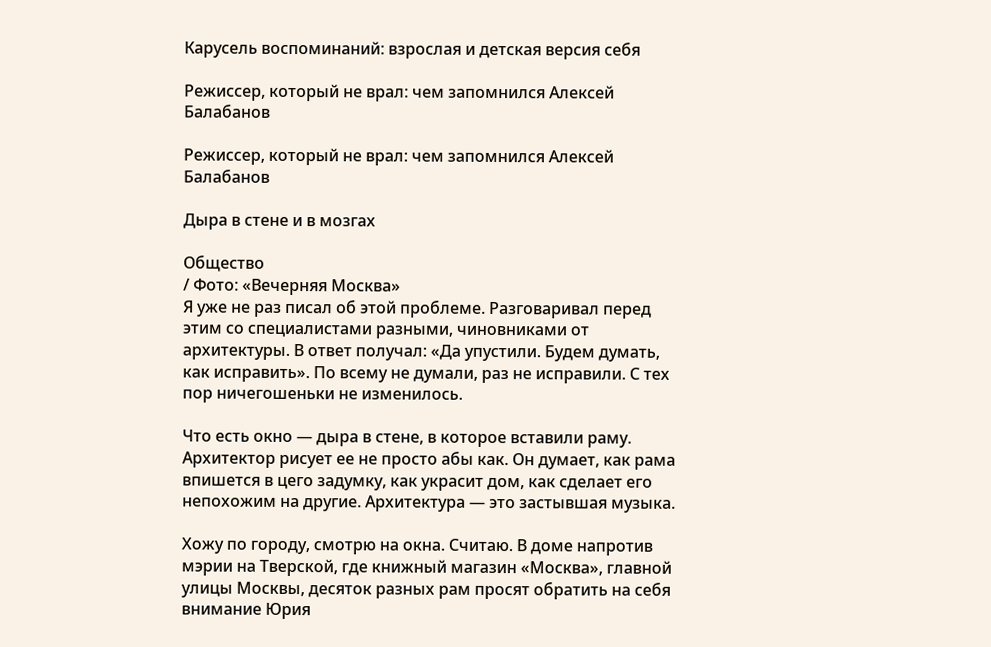Карусель воспоминаний: взрослая и детская версия себя

Режиссер, который не врал: чем запомнился Алексей Балабанов

Режиссер, который не врал: чем запомнился Алексей Балабанов

Дыра в стене и в мозгах

Общество
/ Фото: «Вечерняя Москва»
Я уже не раз писал об этой проблеме. Разговаривал перед этим со специалистами разными, чиновниками от архитектуры. В ответ получал: «Да упустили. Будем думать, как исправить». По всему не думали, раз не исправили. С тех пор ничегошеньки не изменилось.

Что есть окно — дыра в стене, в которое вставили раму. Архитектор рисует ее не просто абы как. Он думает, как рама впишется в цего задумку, как украсит дом, как сделает его непохожим на другие. Архитектура — это застывшая музыка.

Хожу по городу, смотрю на окна. Считаю. В доме напротив мэрии на Тверской, где книжный магазин «Москва», главной улицы Москвы, десяток разных рам просят обратить на себя внимание Юрия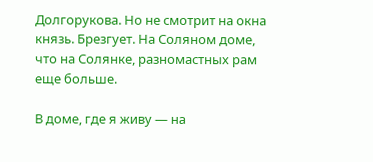Долгорукова. Но не смотрит на окна князь. Брезгует. На Соляном доме, что на Солянке, разномастных рам еще больше.

В доме, где я живу — на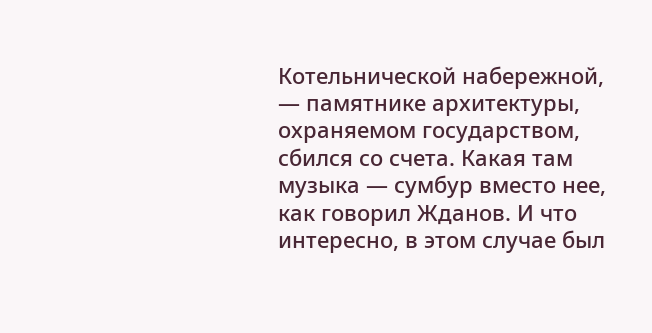Котельнической набережной, — памятнике архитектуры, охраняемом государством, сбился со счета. Какая там музыка — сумбур вместо нее, как говорил Жданов. И что интересно, в этом случае был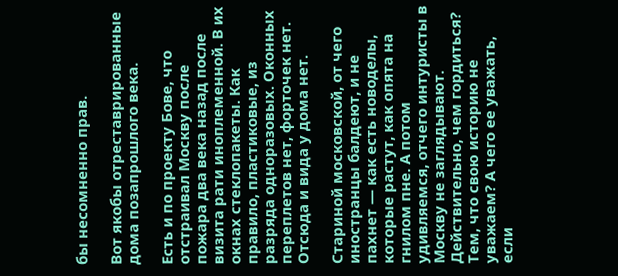бы несомненно прав.

Вот якобы отреставрированные дома позапрошлого века.

Есть и по проекту Бове, что отстраивал Москву после пожара два века назад после визита рати иноплеменной. В их окнах стеклопакеты. Как правило, пластиковые, из разряда одноразовых. Оконных переплетов нет, форточек нет. Отсюда и вида у дома нет.

Стариной московской, от чего иностранцы балдеют, и не пахнет — как есть новоделы, которые растут, как опята на гнилом пне. А потом удивляемся, отчего интуристы в Москву не заглядывают. Действительно, чем гордиться? Тем, что свою историю не уважаем? А чего ее уважать, если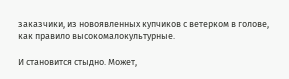заказчики, из новоявленных купчиков с ветерком в голове, как правило высокомалокультурные.

И становится стыдно. Может,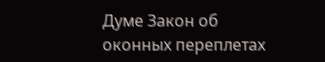Думе Закон об оконных переплетах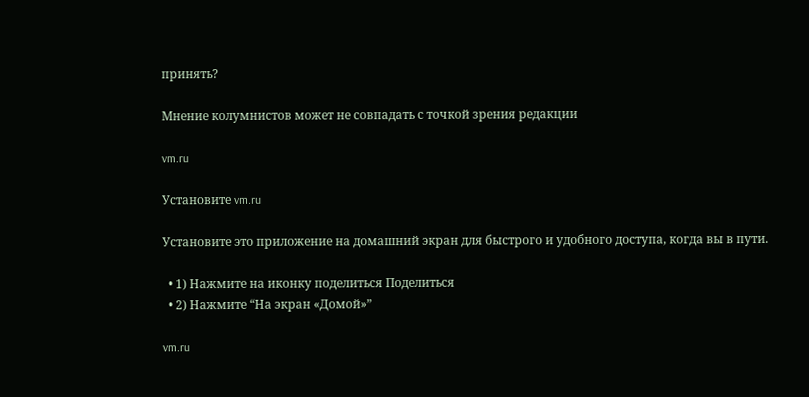принять?

Мнение колумнистов может не совпадать с точкой зрения редакции

vm.ru

Установите vm.ru

Установите это приложение на домашний экран для быстрого и удобного доступа, когда вы в пути.

  • 1) Нажмите на иконку поделиться Поделиться
  • 2) Нажмите “На экран «Домой»”

vm.ru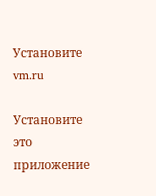Установите vm.ru

Установите это приложение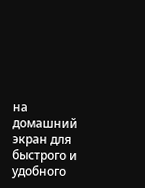на домашний экран для быстрого и удобного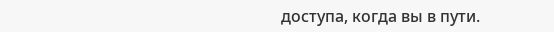доступа, когда вы в пути.